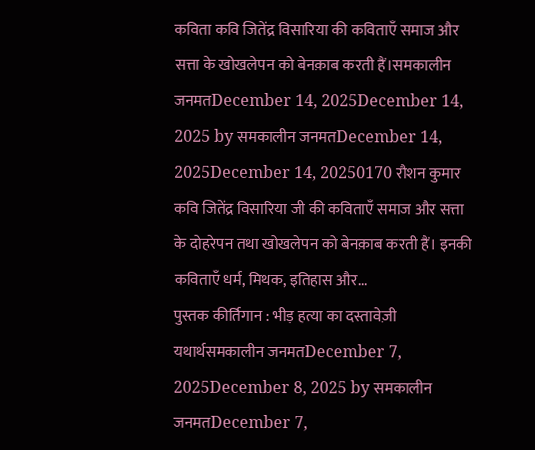कविता कवि जितेंद्र विसारिया की कविताएँ समाज और सत्ता के खोखलेपन को बेनक़ाब करती हैं।समकालीन जनमतDecember 14, 2025December 14, 2025 by समकालीन जनमतDecember 14, 2025December 14, 20250170 रौशन कुमार कवि जितेंद्र विसारिया जी की कविताएँ समाज और सत्ता के दोहरेपन तथा खोखलेपन को बेनक़ाब करती हैं। इनकी कविताएँ धर्म, मिथक, इतिहास और...
पुस्तक कीर्तिगान : भीड़ हत्या का दस्तावेज़ी यथार्थसमकालीन जनमतDecember 7, 2025December 8, 2025 by समकालीन जनमतDecember 7,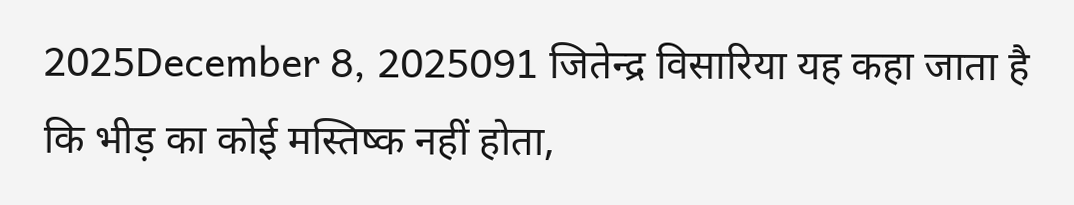2025December 8, 2025091 जितेन्द्र विसारिया यह कहा जाता है कि भीड़ का कोई मस्तिष्क नहीं होता,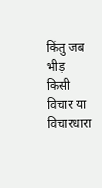किंतु जब भीड़ किसी विचार या विचारधारा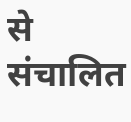से संचालित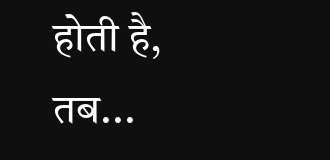होती है, तब...